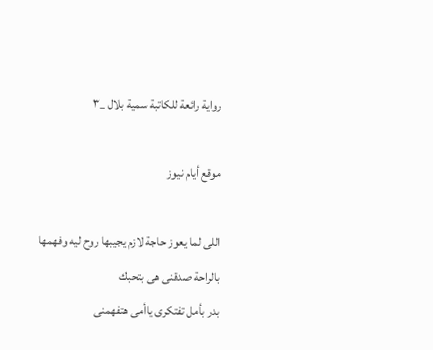رواية رائعة للكاتبة سمية بلال _٣

موقع أيام نيوز

اللى لما يعوز حاجة لازم يجيبها روح ليه وفهمها بالراحة صدقنى هى بتحبك
بدر بأمل تفتكرى ياأمى هتفهمنى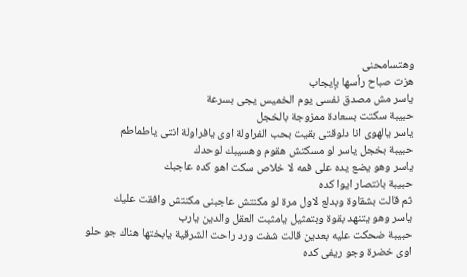وهتسامحنى
هزت صباح رأسها بإيجاب
ياسر مش مصدق نفسى يوم الخميس يجى بسرعة
حبيبة سكتت بسعادة ممزوجة بالخجل
ياسر يالهوى انا دلوقتى بقيت بحب الفراولة اوى يافراولة انتى ياطماطم
حبيبة بخجل ياسر لو مسكتش هقوم وهسيبك لوحدك
ياسر وهو يضع يده على فمه لا خلاص سكت اهو كده عاجبك
حبيبة بانتصار ايوا كده
ثم قالت بشقاوة وبدلع لاول مرة لو مكنتش عاجبنى مكنتش وافقت عليك
ياسر وهو يتنهد بقوة وبتمثيل يامثبت العقل والدين يارب
حبيبة ضحكت عليه بعدين قالت شفت ورد راحت الشرقية يابختها هناك جو حلو اوى خضرة وجو ريفى كده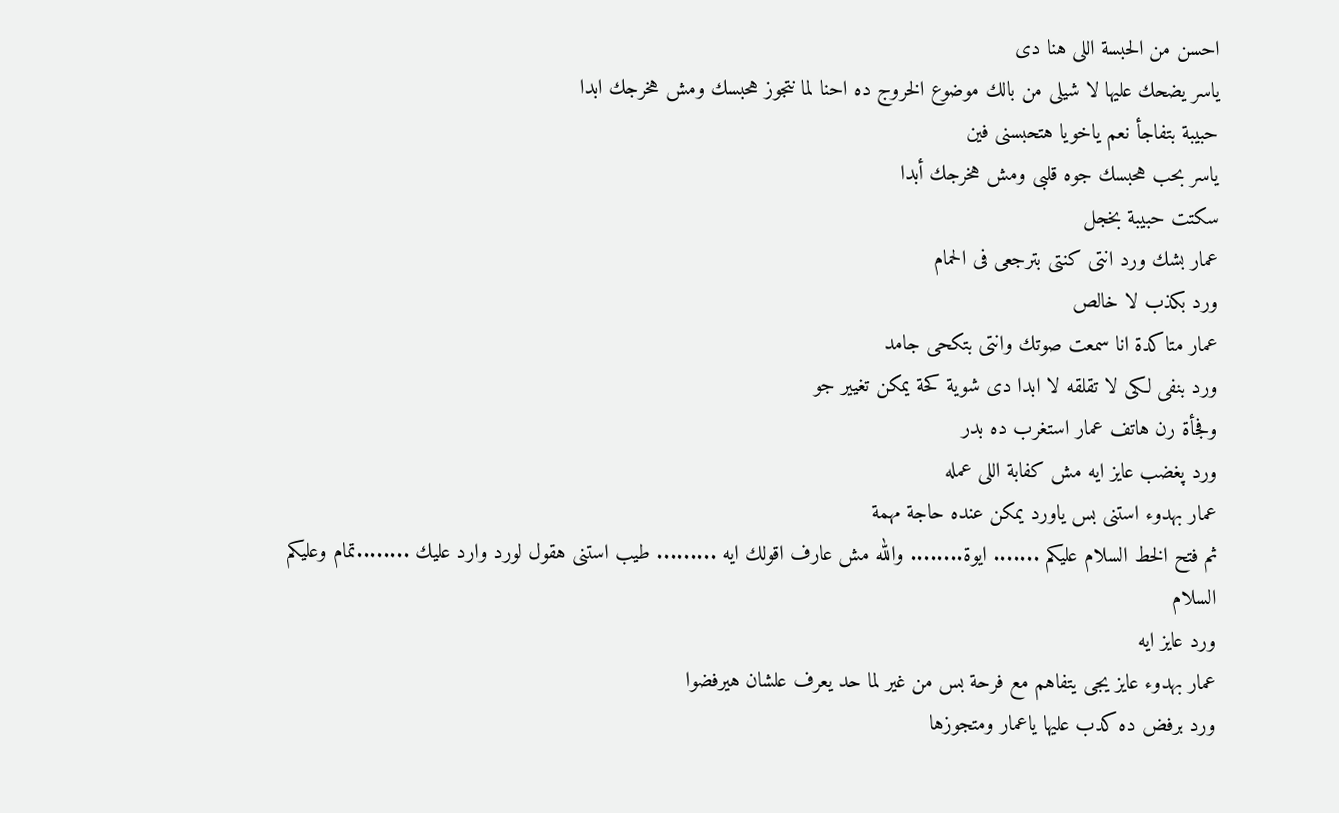احسن من الحبسة اللى هنا دى
ياسر يضحك عليها لا شيلى من بالك موضوع الخروج ده احنا لما نتجوز هحبسك ومش هخرجك ابدا
حبيبة بتفاجأ نعم ياخويا هتحبسنى فين
ياسر بحب هحبسك جوه قلبى ومش هخرجك أبدا
سكتت حبيبة بخجل
عمار بشك ورد انتى كنتى بترجعى فى الحمام
ورد بكذب لا خالص
عمار متاكدة انا سمعت صوتك وانتى بتكحى جامد
ورد بنفى لكى لا تقلقه لا ابدا دى شوية كحة يمكن تغيير جو
وفجأة رن هاتف عمار استغرب ده بدر
ورد پغضب عايز ايه مش كفابة اللى عمله
عمار بهدوء استنى بس ياورد يمكن عنده حاجة مهمة
ثم فتح الخط السلام عليكم ....... ايوة........ والله مش عارف اقولك ايه ......... طيب استنى هقول لورد وارد عليك ........تمام وعليكم السلام
ورد عايز ايه
عمار بهدوء عايز يجى يتفاهم مع فرحة بس من غير لما حد يعرف علشان هيرفضوا
ورد برفض ده كدب عليها ياعمار ومتجوزها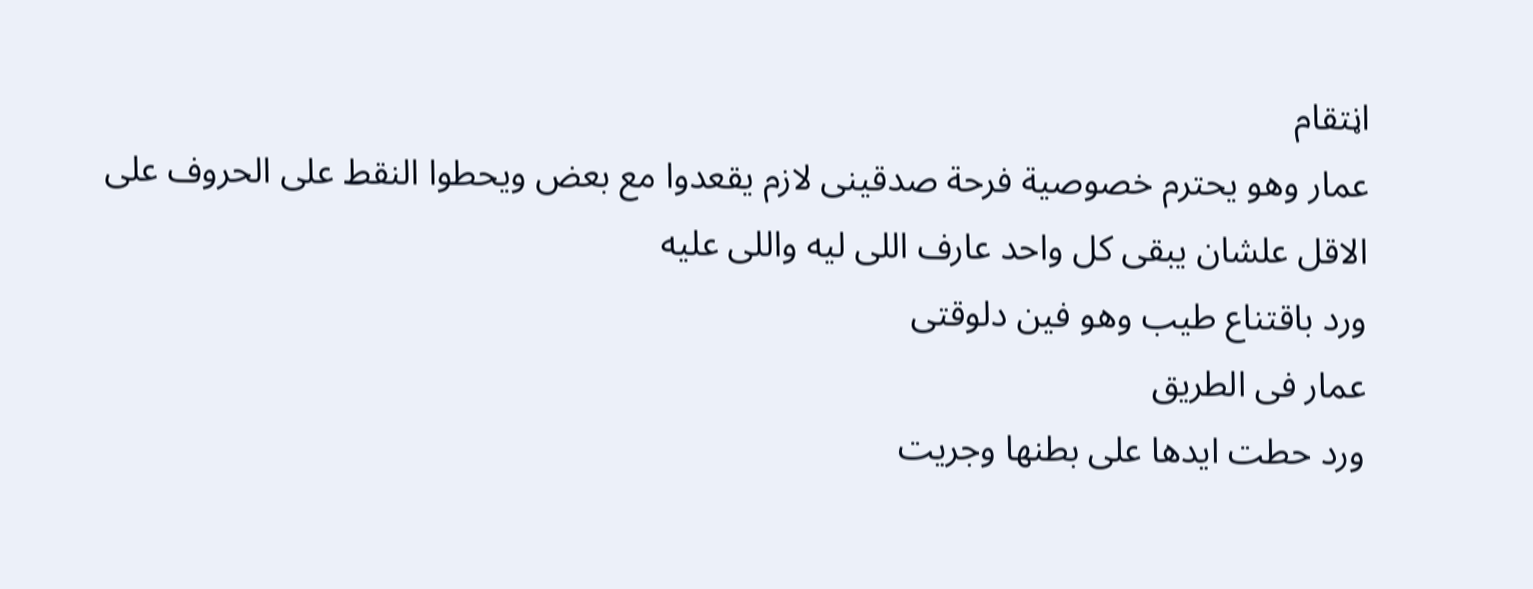اڼتقام
عمار وهو يحترم خصوصية فرحة صدقينى لازم يقعدوا مع بعض ويحطوا النقط على الحروف على الاقل علشان يبقى كل واحد عارف اللى ليه واللى عليه
ورد باقتناع طيب وهو فين دلوقتى
عمار فى الطريق
ورد حطت ايدها على بطنها وجريت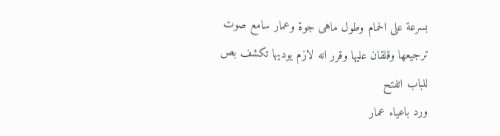بسرعة على الحمام وطول ماهى جوة وعمار سامع صوت ترجيعها وقلقان عليها وقرر انه لازم يوديها تكشف بص للباب اتفتح
ورد باعياء عمار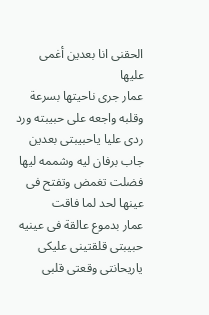الحقنى انا بعدين أغمى عليها
عمار جرى ناحيتها بسرعة وقلبه واجعه على حبيبته ورد ردى عليا ياحبيبتى بعدين جاب برفان ليه وشممه ليها فضلت تغمض وتفتح فى عينها لحد لما فاقت
عمار بدموع عالقة فى عينيه حبيبتى قلقتينى عليكى ياريحانتى وقعتى قلبى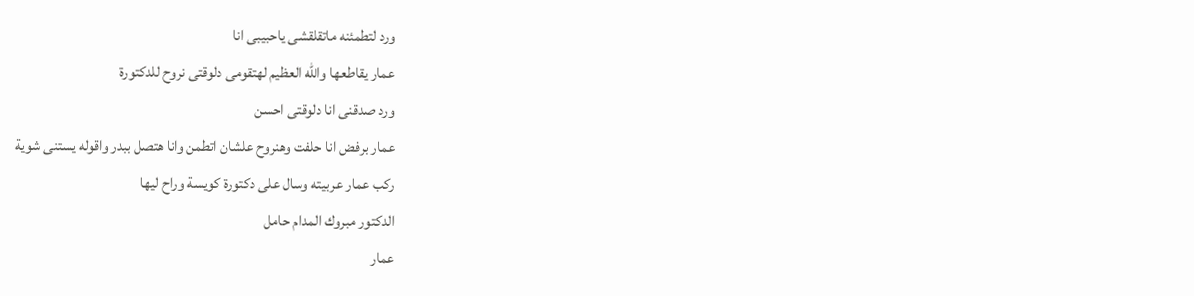ورد لتطمئنه ماتقلقشى ياحبيبى انا
عمار يقاطعها والله العظيم لهتقومى دلوقتى نروح للدكتورة
ورد صدقنى انا دلوقتى احسن
عمار برفض انا حلفت وهنروح علشان اتطمن وانا هتصل ببدر واقوله يستنى شوية
ركب عمار عربيته وسال على دكتورة كويسة وراح ليها
الدكتور مبروك المدام حامل
عمار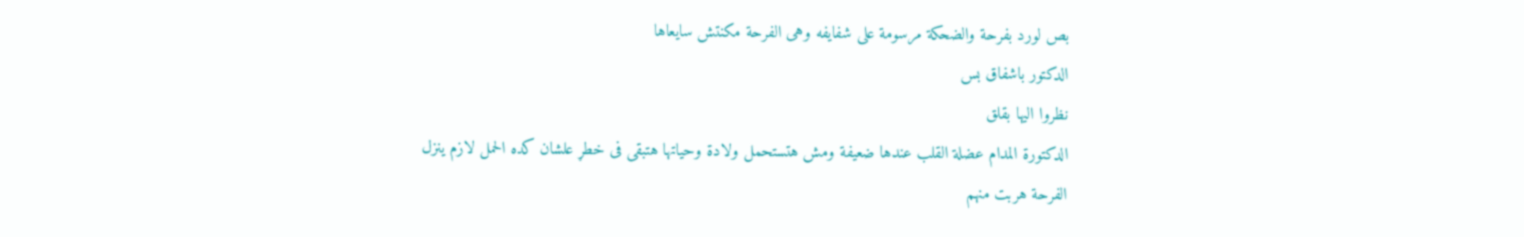بص لورد بفرحة والضحكة مرسومة على شفايفه وهى الفرحة مكنتش سايعاها
الدكتور باشفاق بس
نظروا اليها بقلق
الدكتورة المدام عضلة القلب عندها ضعيفة ومش هتستحمل ولادة وحياتها هتبقى فى خطړ علشان كده الحمل لازم ينزل
الفرحة هربت منهم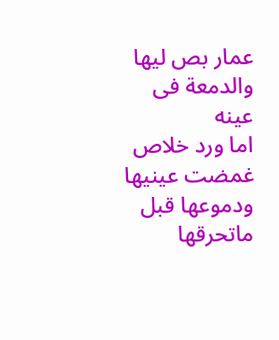عمار بص ليها والدمعة فى عينه
اما ورد خلاص غمضت عينيها ودموعها قبل ماتحرقها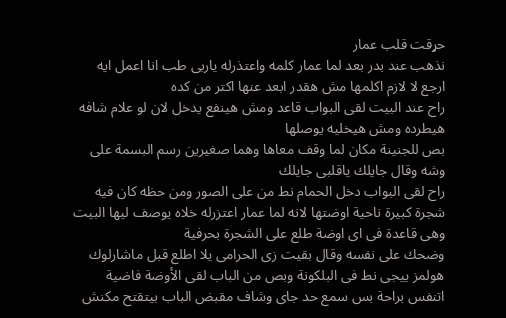حړقت قلب عمار
نذهب عند بدر بعد لما عمار كلمه واعتذرله ياربى طب انا اعمل ايه ارجع لا لازم اكلمها مش هقدر ابعد عنها اكتر من كده
راح عند البيت لقى البواب قاعد ومش هينفع يدخل لان لو علام شافه هيطرده ومش هيخليه يوصلها
بص للجنينة مكان لما وقف معاها وهما صغيرين رسم البسمة على وشه وقال جايلك ياقلبى جايلك
راح لقى البواب دخل الحمام نط من على الصور ومن حظه كان فيه شجرة كبيرة ناحية اوضتها لانه لما عمار اعتزرله خلاه يوصف ليها البيت وهى قاعدة فى اى اوضة طلع على الشجرة بحرفية
وضحك على نفسه وقال بقيت زى الحرامى يلا اطلع قبل ماشارلوك هولمز ييجى نط فى البلكونة وبص من الباب لقى الأوضة فاضية اتنفس براحة بس سمع حد جاى وشاف مقبض الباب بيتقتح مكنش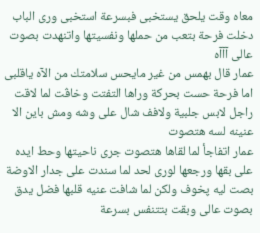معاه وقت يلحق يستخبى فبسرعة استخبى ورى الباب
دخلت فرحة بتعب من حملها ونفسيتها واتنهدت بصوت عالى آآآه
عمار قال بهمس من غير مايحس سلامتك من الآه ياقلبى
اما فرحة حست بحركة وراها التفتت وخاڤت لما لاقت راجل لابس جلبية ولافف شال على وشه ومش باين الا عنينه لسه هتصوت
عمار اتفاجأ لما لقاها هتصوت جرى ناحيتها وحط ايده على بقها ورجعها لورى لحد لما سندت على جدار الاوضة
بصت ليه پخوف ولكن لما شافت عنيه قلبها فضل يدق بصوت عالى وبقت بتتنفس بسرعة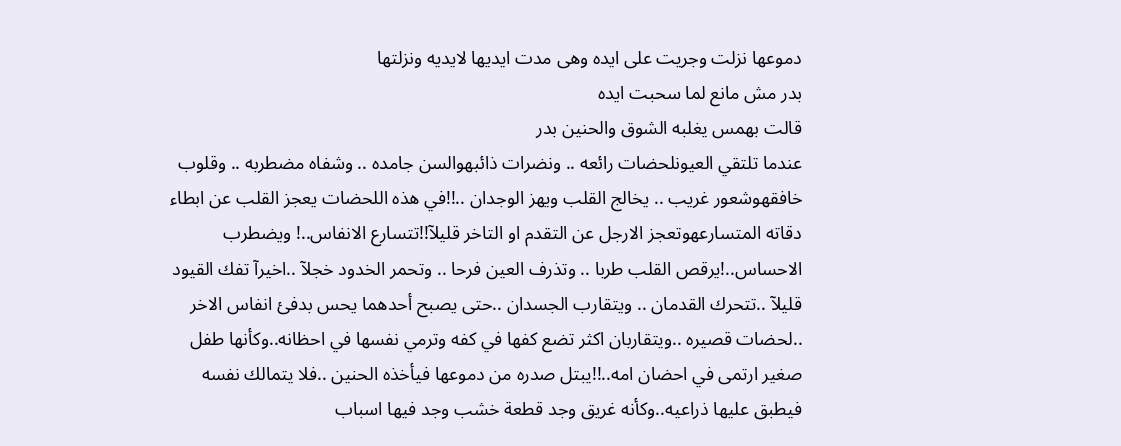دموعها نزلت وجريت على ايده وهى مدت ايديها لايديه ونزلتها
بدر مش مانع لما سحبت ايده
قالت بهمس يغلبه الشوق والحنين بدر
عندما تلتقي العيونلحضات رائعه .. ونضرات ذائبهوالسن جامده .. وشفاه مضطربه .. وقلوب خافقهوشعور غريب .. يخالج القلب ويهز الوجدان ..!!في هذه اللحضات يعجز القلب عن ابطاء دقاته المتسارعهوتعجز الارجل عن التقدم او التاخر قليلآ!!تتسارع الانفاس..! ويضطرب الاحساس..!يرقص القلب طربا .. وتذرف العين فرحا .. وتحمر الخدود خجلآ ..اخيرآ تفك القيود قليلآ ..تتحرك القدمان .. ويتقارب الجسدان ..حتى يصبح أحدهما يحس بدفئ انفاس الاخر ..لحضات قصيره ..ويتقاربان اكثر تضع كفها في كفه وترمي نفسها في احظانه..وكأنها طفل صغير ارتمى في احضان امه..!!يبتل صدره من دموعها فيأخذه الحنين ..فلا يتمالك نفسه فيطبق عليها ذراعيه..وكأنه غريق وجد قطعة خشب وجد فيها اسباب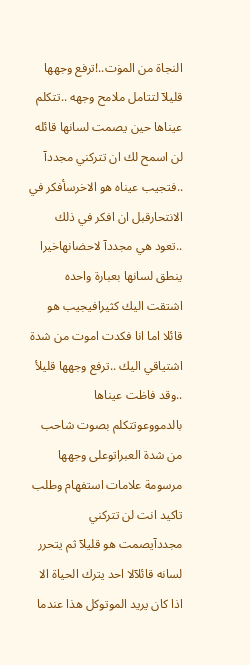النجاة من المۏت..!ترفع وجهها قليلآ لتتامل ملامح وجهه ..تتكلم عيناها حين يصمت لسانها قائله لن اسمح لك ان تتركني مجددآ ..فتجيب عيناه هو الاخرسأفكر في الانتحارقبل ان افكر في ذلك ..تعود هي مجددآ لاحضانهاخيرا ينطق لسانها بعبارة واحده
اشتقت اليك كثيرافيجيب هو قائلا اما انا فكدت اموت من شدة اشتياقي اليك ..ترفع وجهها قليلأ ..وقد فاظت عيناها بالدمووعوتتكلم بصوت شاحب من شدة العبراتوعلى وجهها مرسومة علامات استفهام وطلب تاكيد انت لن تتركني مجددآيصمت هو قليلآ ثم يتحرر لسانه قائلآلا احد يترك الحياة الا اذا كان يريد الموتوكل هذا عندما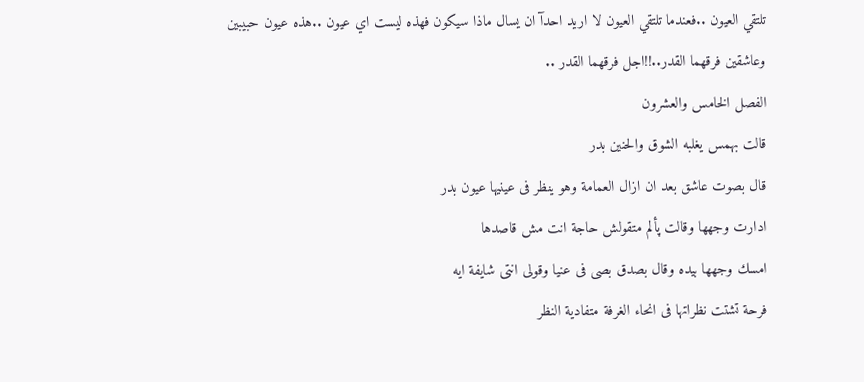تلتقي العيون ..فعندما تلتقي العيون لا اريد احدآ ان يسال ماذا سيكون فهذه ليست اي عيون ..هذه عيون حبيبين وعاشقين فرقهما القدر..!!اجل فرقهما القدر ..
الفصل الخامس والعشرون
قالت بهمس يغلبه الشوق والحنين بدر
قال بصوت عاشق بعد ان ازال العمامة وهو ينظر فى عينيها عيون بدر
ادارت وجهها وقالت پألم متقولش حاجة انت مش قاصدها
امسك وجهها بيده وقال بصدق بصى فى عنيا وقولى انتى شايفة ايه
فرحة تشتت نظراتها فى انحاء الغرفة متفادية النظر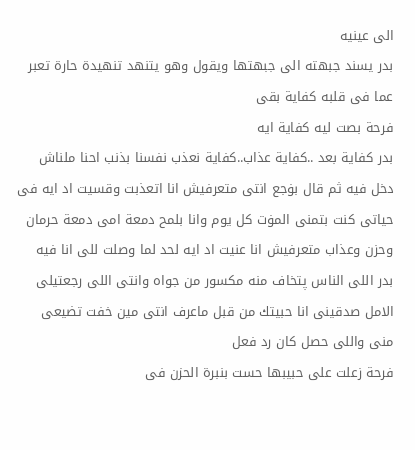الى عينيه
بدر يسند جبهته الى جبهتها ويقول وهو يتنهد تنهيدة حارة تعبر عما فى قلبه كفاية بقى
فرحة بصت ليه كفاية ايه
بدر كفاية بعد ..كفاية عذاب..كفاية نعذب نفسنا بذنب احنا ملناش دخل فيه ثم قال بۏجع انتى متعرفيش انا اتعذبت وقسيت اد ايه فى حياتى كنت بتمنى المۏت كل يوم وانا بلمح دمعة امى دمعة حرمان وحزن وعذاب متعرفيش انا عنيت اد ايه لحد لما وصلت للى انا فيه بدر اللى الناس پتخاف منه مكسور من جواه وانتى اللى رجعتيلى الامل صدقينى انا حبيتك من قبل ماعرف انتى مين خفت تضيعى منى واللى حصل كان رد فعل
فرحة زعلت على حبيبها حست بنبرة الحزن فى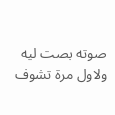صوته بصت ليه ولاول مرة تشوف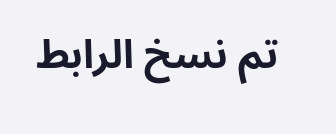تم نسخ الرابط